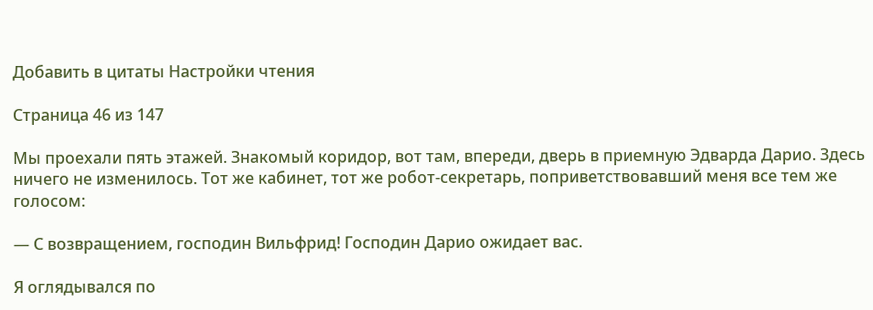Добавить в цитаты Настройки чтения

Страница 46 из 147

Мы проехали пять этажей. Знакомый коридор, вот там, впереди, дверь в приемную Эдварда Дарио. Здесь ничего не изменилось. Тот же кабинет, тот же робот-секретарь, поприветствовавший меня все тем же голосом:

— С возвращением, господин Вильфрид! Господин Дарио ожидает вас.

Я оглядывался по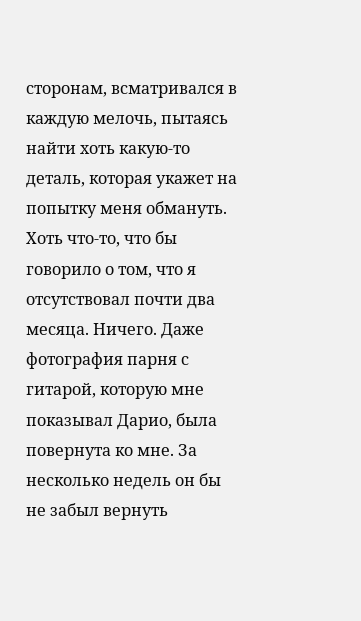сторонам, всматривался в каждую мелочь, пытаясь найти хоть какую-то деталь, которая укажет на попытку меня обмануть. Хоть что-то, что бы говорило о том, что я отсутствовал почти два месяца. Ничего. Даже фотография парня с гитарой, которую мне показывал Дарио, была повернута ко мне. За несколько недель он бы не забыл вернуть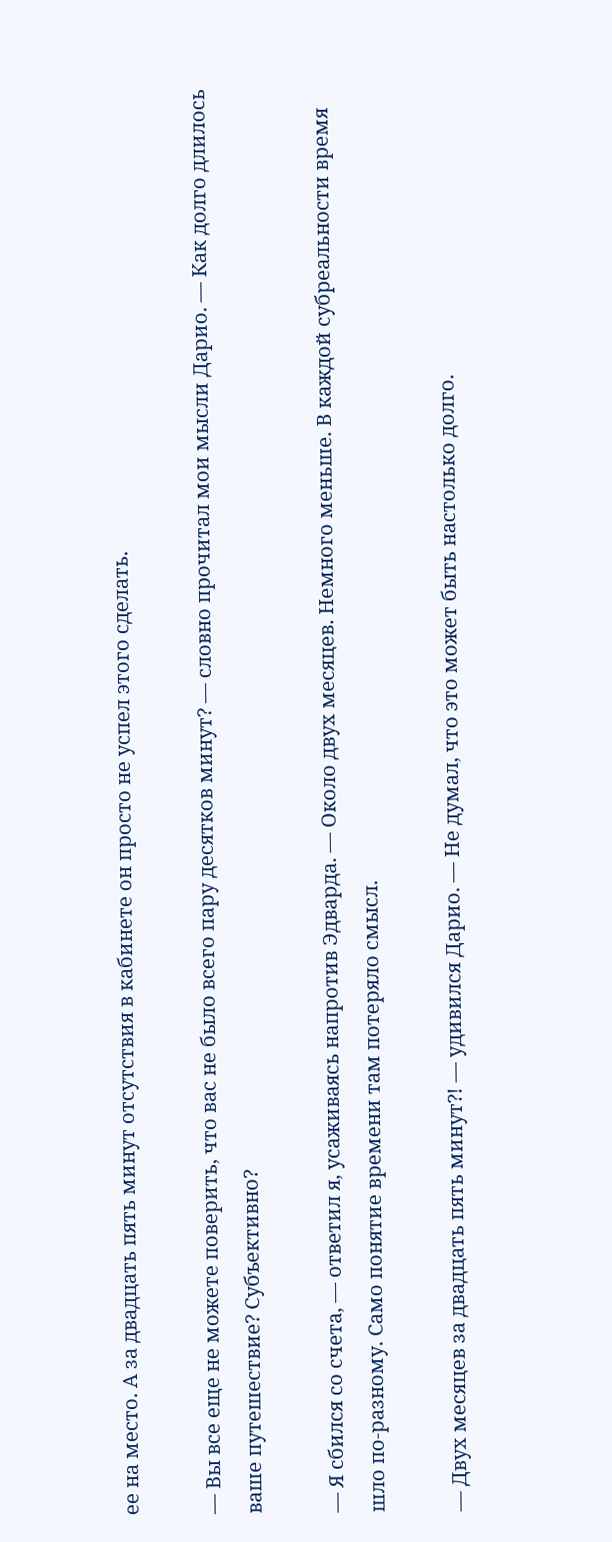ее на место. А за двадцать пять минут отсутствия в кабинете он просто не успел этого сделать.

— Вы все еще не можете поверить, что вас не было всего пару десятков минут? — словно прочитал мои мысли Дарио. — Как долго длилось ваше путешествие? Субъективно?

— Я сбился со счета, — ответил я, усаживаясь напротив Эдварда. — Около двух месяцев. Немного меньше. В каждой субреальности время шло по-разному. Само понятие времени там потеряло смысл.

— Двух месяцев за двадцать пять минут?! — удивился Дарио. — Не думал, что это может быть настолько долго.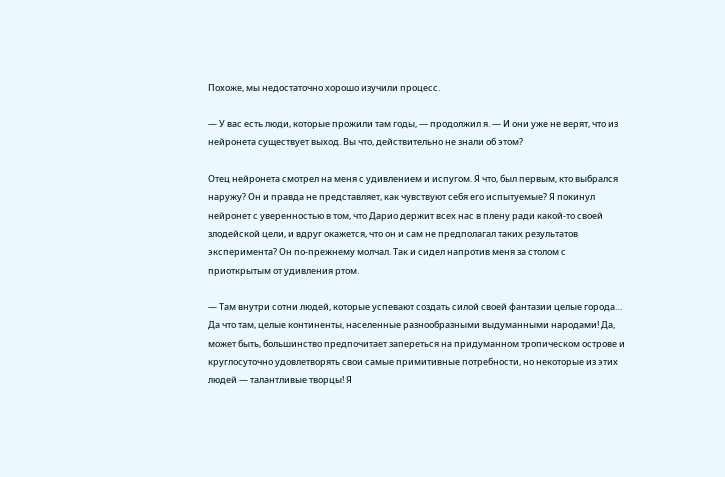Похоже, мы недостаточно хорошо изучили процесс.

— У вас есть люди, которые прожили там годы, — продолжил я. — И они уже не верят, что из нейронета существует выход. Вы что, действительно не знали об этом?

Отец нейронета смотрел на меня с удивлением и испугом. Я что, был первым, кто выбрался наружу? Он и правда не представляет, как чувствуют себя его испытуемые? Я покинул нейронет с уверенностью в том, что Дарио держит всех нас в плену ради какой-то своей злодейской цели, и вдруг окажется, что он и сам не предполагал таких результатов эксперимента? Он по-прежнему молчал. Так и сидел напротив меня за столом с приоткрытым от удивления ртом.

— Там внутри сотни людей, которые успевают создать силой своей фантазии целые города… Да что там, целые континенты, населенные разнообразными выдуманными народами! Да, может быть, большинство предпочитает запереться на придуманном тропическом острове и круглосуточно удовлетворять свои самые примитивные потребности, но некоторые из этих людей — талантливые творцы! Я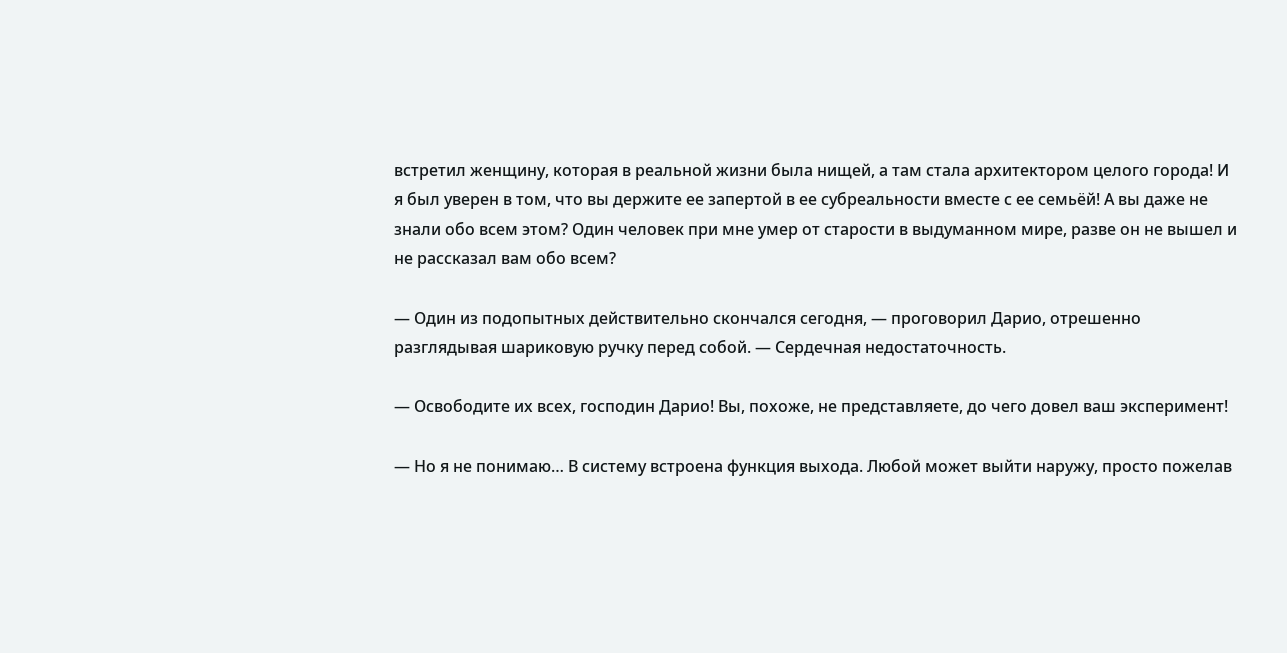встретил женщину, которая в реальной жизни была нищей, а там стала архитектором целого города! И я был уверен в том, что вы держите ее запертой в ее субреальности вместе с ее семьёй! А вы даже не знали обо всем этом? Один человек при мне умер от старости в выдуманном мире, разве он не вышел и не рассказал вам обо всем?

— Один из подопытных действительно скончался сегодня, — проговорил Дарио, отрешенно разглядывая шариковую ручку перед собой. — Сердечная недостаточность.

— Освободите их всех, господин Дарио! Вы, похоже, не представляете, до чего довел ваш эксперимент!

— Но я не понимаю… В систему встроена функция выхода. Любой может выйти наружу, просто пожелав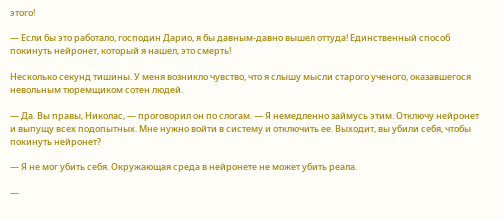этого!

— Если бы это работало, господин Дарио, я бы давным-давно вышел оттуда! Единственный способ покинуть нейронет, который я нашел, это смерть!

Несколько секунд тишины. У меня возникло чувство, что я слышу мысли старого ученого, оказавшегося невольным тюремщиком сотен людей.

— Да. Вы правы, Николас, — проговорил он по слогам. — Я немедленно займусь этим. Отключу нейронет и выпущу всех подопытных. Мне нужно войти в систему и отключить ее. Выходит, вы убили себя, чтобы покинуть нейронет?

— Я не мог убить себя. Окружающая среда в нейронете не может убить реала.

—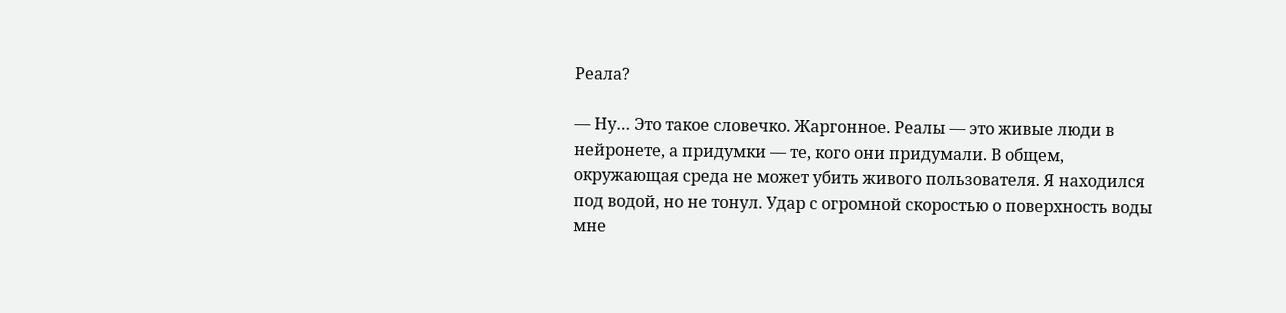Реала?

— Ну… Это такое словечко. Жаргонное. Реалы — это живые люди в нейронете, а придумки — те, кого они придумали. В общем, окружающая среда не может убить живого пользователя. Я находился под водой, но не тонул. Удар с огромной скоростью о поверхность воды мне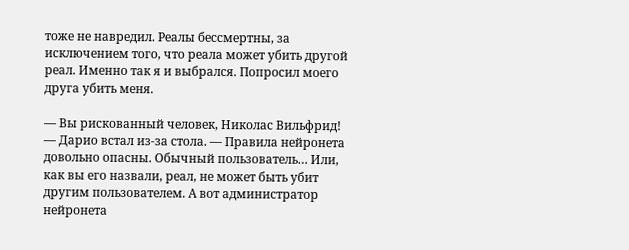тоже не навредил. Реалы бессмертны, за исключением того, что реала может убить другой реал. Именно так я и выбрался. Попросил моего друга убить меня.

— Вы рискованный человек, Николас Вильфрид! — Дарио встал из-за стола. — Правила нейронета довольно опасны. Обычный пользователь… Или, как вы его назвали, реал, не может быть убит другим пользователем. А вот администратор нейронета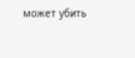может убить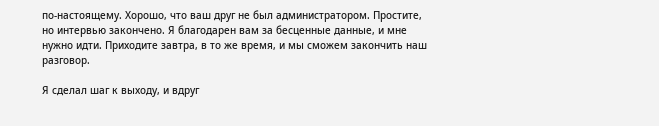по-настоящему. Хорошо, что ваш друг не был администратором. Простите, но интервью закончено. Я благодарен вам за бесценные данные, и мне нужно идти. Приходите завтра, в то же время, и мы сможем закончить наш разговор.

Я сделал шаг к выходу, и вдруг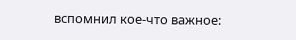вспомнил кое-что важное: